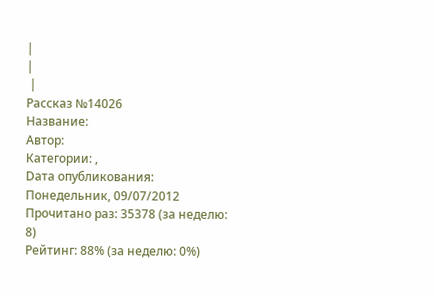|
|
 |
Рассказ №14026
Название:
Автор:
Категории: ,
Dата опубликования: Понедельник, 09/07/2012
Прочитано раз: 35378 (за неделю: 8)
Рейтинг: 88% (за неделю: 0%)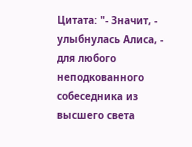Цитата: "- Значит, - улыбнулась Алиса, - для любого неподкованного собеседника из высшего света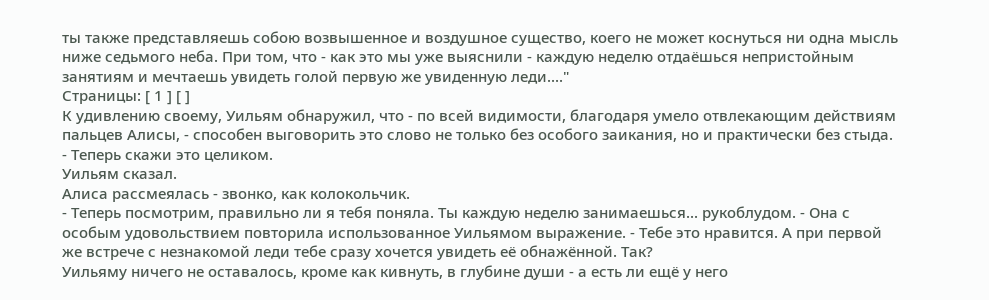ты также представляешь собою возвышенное и воздушное существо, коего не может коснуться ни одна мысль ниже седьмого неба. При том, что - как это мы уже выяснили - каждую неделю отдаёшься непристойным занятиям и мечтаешь увидеть голой первую же увиденную леди...."
Страницы: [ 1 ] [ ]
К удивлению своему, Уильям обнаружил, что - по всей видимости, благодаря умело отвлекающим действиям пальцев Алисы, - способен выговорить это слово не только без особого заикания, но и практически без стыда.
- Теперь скажи это целиком.
Уильям сказал.
Алиса рассмеялась - звонко, как колокольчик.
- Теперь посмотрим, правильно ли я тебя поняла. Ты каждую неделю занимаешься... рукоблудом. - Она с особым удовольствием повторила использованное Уильямом выражение. - Тебе это нравится. А при первой же встрече с незнакомой леди тебе сразу хочется увидеть её обнажённой. Так?
Уильяму ничего не оставалось, кроме как кивнуть, в глубине души - а есть ли ещё у него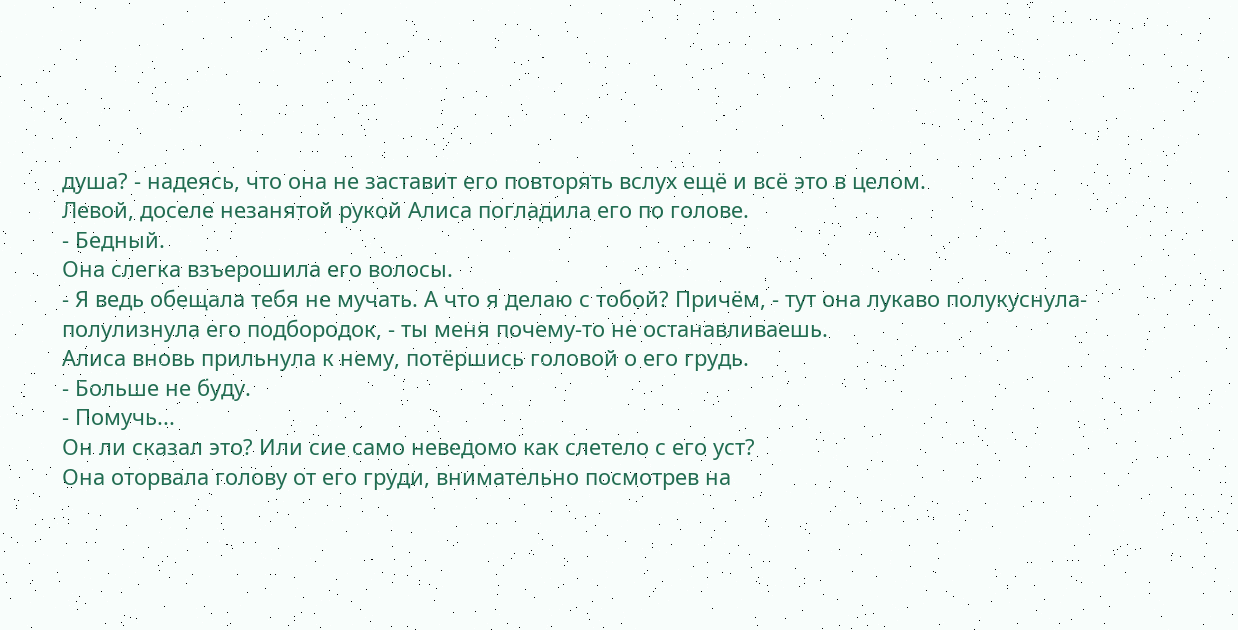душа? - надеясь, что она не заставит его повторять вслух ещё и всё это в целом.
Левой, доселе незанятой рукой Алиса погладила его по голове.
- Бедный.
Она слегка взъерошила его волосы.
- Я ведь обещала тебя не мучать. А что я делаю с тобой? Причём, - тут она лукаво полукуснула-полулизнула его подбородок, - ты меня почему-то не останавливаешь.
Алиса вновь прильнула к нему, потёршись головой о его грудь.
- Больше не буду.
- Помучь...
Он ли сказал это? Или сие само неведомо как слетело с его уст?
Она оторвала голову от его груди, внимательно посмотрев на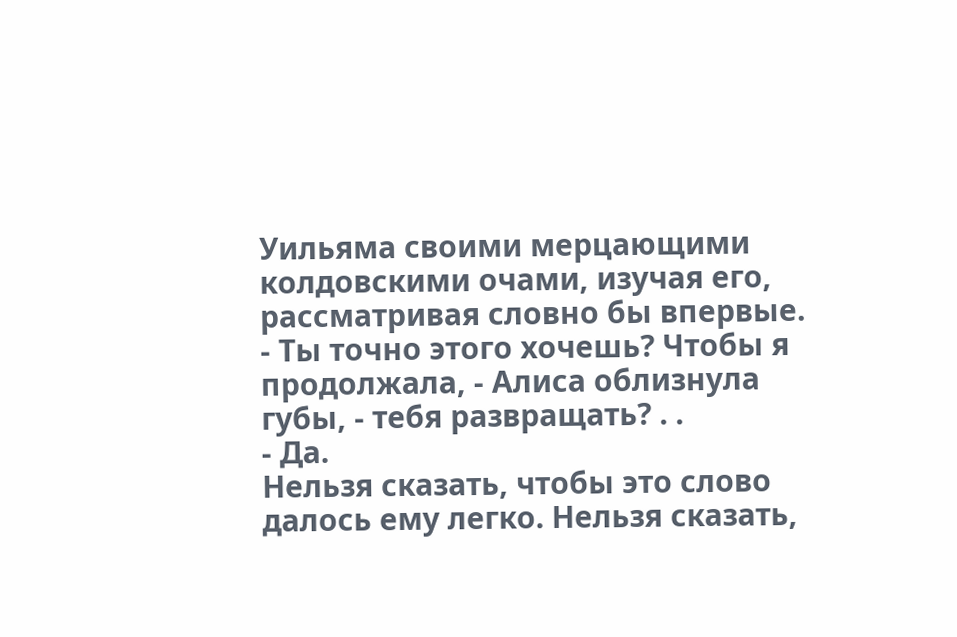Уильяма своими мерцающими колдовскими очами, изучая его, рассматривая словно бы впервые.
- Ты точно этого хочешь? Чтобы я продолжала, - Алиса облизнула губы, - тебя развращать? . .
- Да.
Нельзя сказать, чтобы это слово далось ему легко. Нельзя сказать,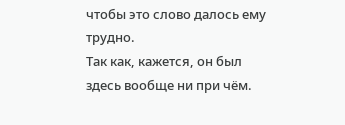чтобы это слово далось ему трудно.
Так как, кажется, он был здесь вообще ни при чём.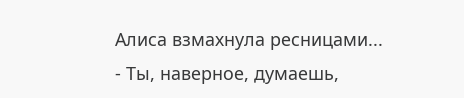Алиса взмахнула ресницами...
- Ты, наверное, думаешь,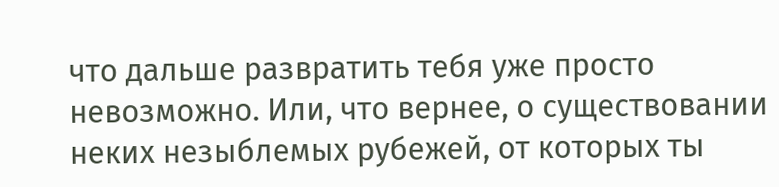что дальше развратить тебя уже просто невозможно. Или, что вернее, о существовании неких незыблемых рубежей, от которых ты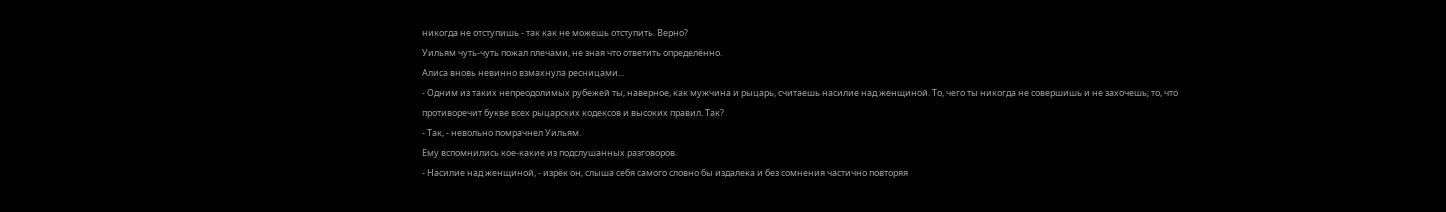никогда не отступишь - так как не можешь отступить. Верно?
Уильям чуть-чуть пожал плечами, не зная что ответить определённо.
Алиса вновь невинно взмахнула ресницами...
- Одним из таких непреодолимых рубежей ты, наверное, как мужчина и рыцарь, считаешь насилие над женщиной. То, чего ты никогда не совершишь и не захочешь; то, что противоречит букве всех рыцарских кодексов и высоких правил. Так?
- Так, - невольно помрачнел Уильям.
Ему вспомнились кое-какие из подслушанных разговоров.
- Насилие над женщиной, - изрёк он, слыша себя самого словно бы издалека и без сомнения частично повторяя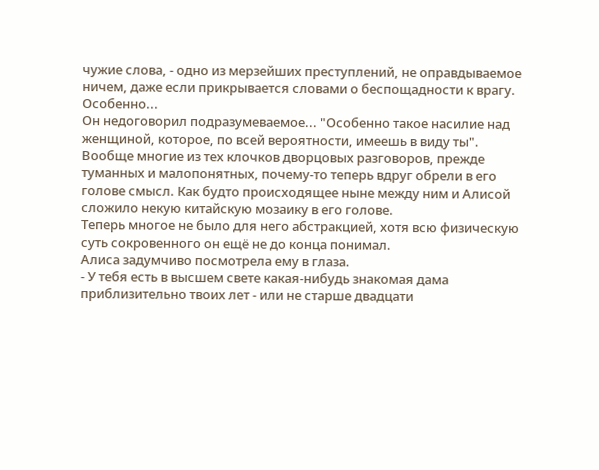чужие слова, - одно из мерзейших преступлений, не оправдываемое ничем, даже если прикрывается словами о беспощадности к врагу. Особенно...
Он недоговорил подразумеваемое... "Особенно такое насилие над женщиной, которое, по всей вероятности, имеешь в виду ты".
Вообще многие из тех клочков дворцовых разговоров, прежде туманных и малопонятных, почему-то теперь вдруг обрели в его голове смысл. Как будто происходящее ныне между ним и Алисой сложило некую китайскую мозаику в его голове.
Теперь многое не было для него абстракцией, хотя всю физическую суть сокровенного он ещё не до конца понимал.
Алиса задумчиво посмотрела ему в глаза.
- У тебя есть в высшем свете какая-нибудь знакомая дама приблизительно твоих лет - или не старше двадцати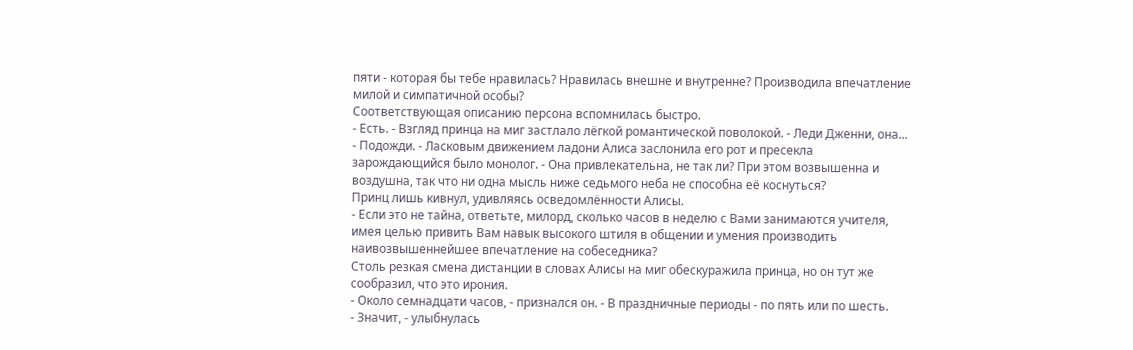пяти - которая бы тебе нравилась? Нравилась внешне и внутренне? Производила впечатление милой и симпатичной особы?
Соответствующая описанию персона вспомнилась быстро.
- Есть. - Взгляд принца на миг застлало лёгкой романтической поволокой. - Леди Дженни, она...
- Подожди. - Ласковым движением ладони Алиса заслонила его рот и пресекла зарождающийся было монолог. - Она привлекательна, не так ли? При этом возвышенна и воздушна, так что ни одна мысль ниже седьмого неба не способна её коснуться?
Принц лишь кивнул, удивляясь осведомлённости Алисы.
- Если это не тайна, ответьте, милорд, сколько часов в неделю с Вами занимаются учителя, имея целью привить Вам навык высокого штиля в общении и умения производить наивозвышеннейшее впечатление на собеседника?
Столь резкая смена дистанции в словах Алисы на миг обескуражила принца, но он тут же сообразил, что это ирония.
- Около семнадцати часов, - признался он. - В праздничные периоды - по пять или по шесть.
- Значит, - улыбнулась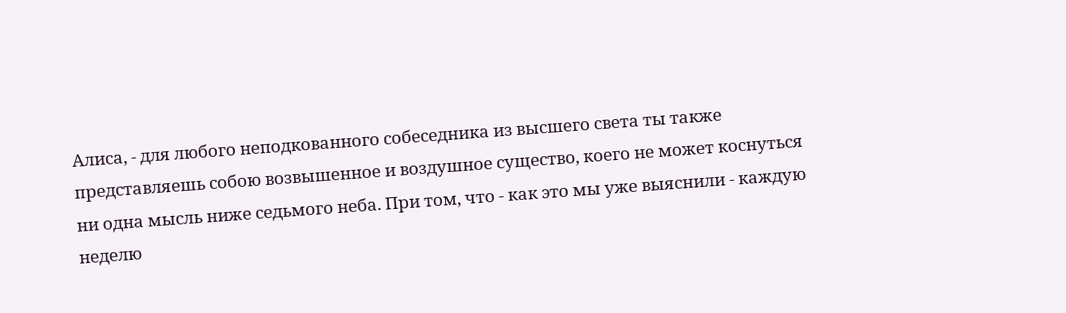Алиса, - для любого неподкованного собеседника из высшего света ты также представляешь собою возвышенное и воздушное существо, коего не может коснуться ни одна мысль ниже седьмого неба. При том, что - как это мы уже выяснили - каждую неделю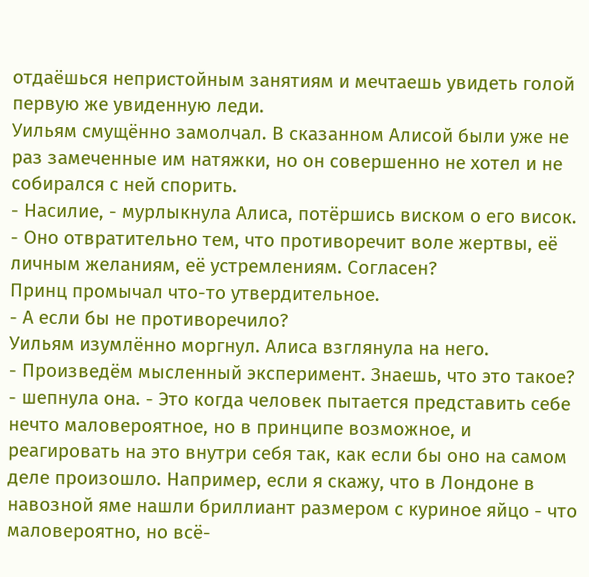отдаёшься непристойным занятиям и мечтаешь увидеть голой первую же увиденную леди.
Уильям смущённо замолчал. В сказанном Алисой были уже не раз замеченные им натяжки, но он совершенно не хотел и не собирался с ней спорить.
- Насилие, - мурлыкнула Алиса, потёршись виском о его висок. - Оно отвратительно тем, что противоречит воле жертвы, её личным желаниям, её устремлениям. Согласен?
Принц промычал что-то утвердительное.
- А если бы не противоречило?
Уильям изумлённо моргнул. Алиса взглянула на него.
- Произведём мысленный эксперимент. Знаешь, что это такое? - шепнула она. - Это когда человек пытается представить себе нечто маловероятное, но в принципе возможное, и реагировать на это внутри себя так, как если бы оно на самом деле произошло. Например, если я скажу, что в Лондоне в навозной яме нашли бриллиант размером с куриное яйцо - что маловероятно, но всё-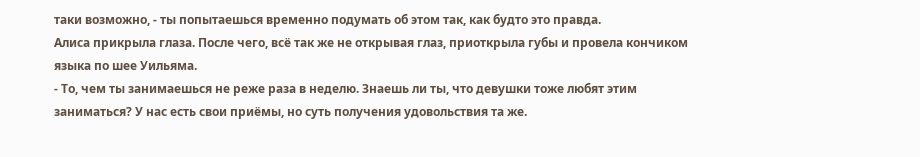таки возможно, - ты попытаешься временно подумать об этом так, как будто это правда.
Алиса прикрыла глаза. После чего, всё так же не открывая глаз, приоткрыла губы и провела кончиком языка по шее Уильяма.
- То, чем ты занимаешься не реже раза в неделю. Знаешь ли ты, что девушки тоже любят этим заниматься? У нас есть свои приёмы, но суть получения удовольствия та же.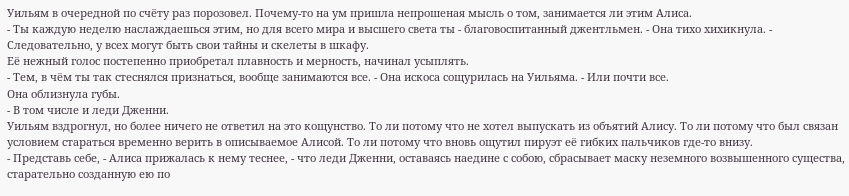Уильям в очередной по счёту раз порозовел. Почему-то на ум пришла непрошеная мысль о том, занимается ли этим Алиса.
- Ты каждую неделю наслаждаешься этим, но для всего мира и высшего света ты - благовоспитанный джентльмен. - Она тихо хихикнула. - Следовательно, у всех могут быть свои тайны и скелеты в шкафу.
Её нежный голос постепенно приобретал плавность и мерность, начинал усыплять.
- Тем, в чём ты так стеснялся признаться, вообще занимаются все. - Она искоса сощурилась на Уильяма. - Или почти все.
Она облизнула губы.
- В том числе и леди Дженни.
Уильям вздрогнул, но более ничего не ответил на это кощунство. То ли потому что не хотел выпускать из объятий Алису. То ли потому что был связан условием стараться временно верить в описываемое Алисой. То ли потому что вновь ощутил пируэт её гибких пальчиков где-то внизу.
- Представь себе, - Алиса прижалась к нему теснее, - что леди Дженни, оставаясь наедине с собою, сбрасывает маску неземного возвышенного существа, старательно созданную ею по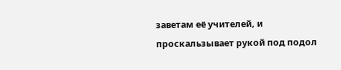заветам её учителей, и проскальзывает рукой под подол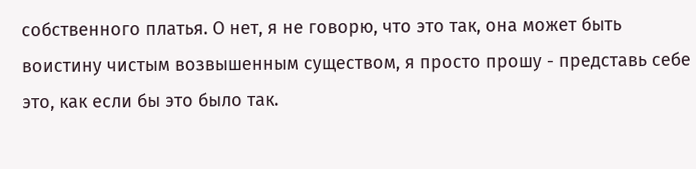собственного платья. О нет, я не говорю, что это так, она может быть воистину чистым возвышенным существом, я просто прошу - представь себе это, как если бы это было так.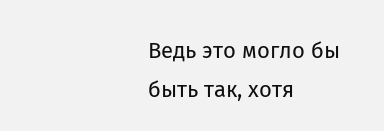Ведь это могло бы быть так, хотя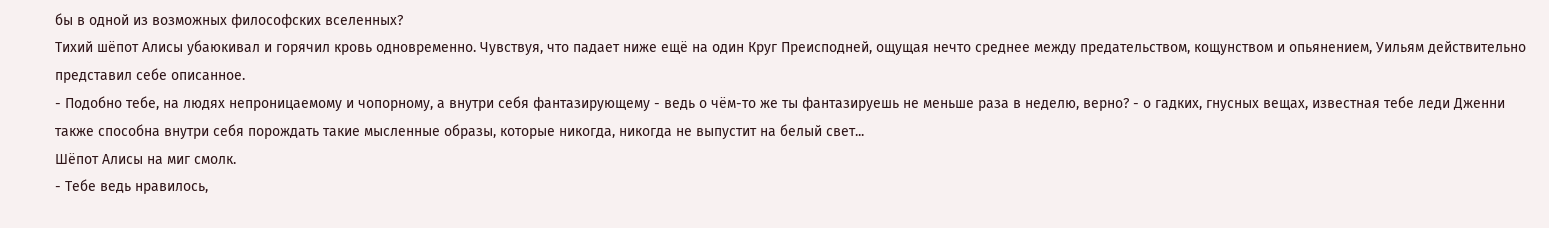бы в одной из возможных философских вселенных?
Тихий шёпот Алисы убаюкивал и горячил кровь одновременно. Чувствуя, что падает ниже ещё на один Круг Преисподней, ощущая нечто среднее между предательством, кощунством и опьянением, Уильям действительно представил себе описанное.
- Подобно тебе, на людях непроницаемому и чопорному, а внутри себя фантазирующему - ведь о чём-то же ты фантазируешь не меньше раза в неделю, верно? - о гадких, гнусных вещах, известная тебе леди Дженни также способна внутри себя порождать такие мысленные образы, которые никогда, никогда не выпустит на белый свет...
Шёпот Алисы на миг смолк.
- Тебе ведь нравилось,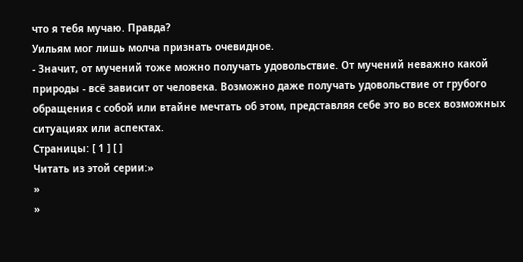что я тебя мучаю. Правда?
Уильям мог лишь молча признать очевидное.
- Значит, от мучений тоже можно получать удовольствие. От мучений неважно какой природы - всё зависит от человека. Возможно даже получать удовольствие от грубого обращения с собой или втайне мечтать об этом, представляя себе это во всех возможных ситуациях или аспектах.
Страницы: [ 1 ] [ ]
Читать из этой серии:»
»
»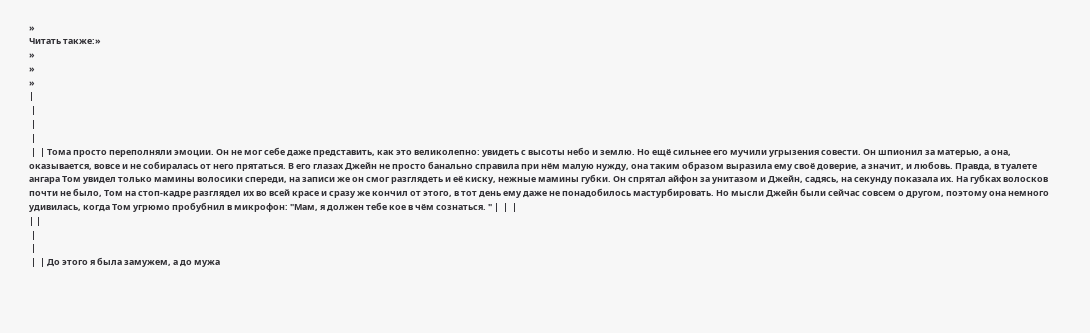»
Читать также:»
»
»
»
|
 |
 |
 |
 |  | Тома просто переполняли эмоции. Он не мог себе даже представить, как это великолепно: увидеть с высоты небо и землю. Но ещё сильнее его мучили угрызения совести. Он шпионил за матерью, а она, оказывается, вовсе и не собиралась от него прятаться. В его глазах Джейн не просто банально справила при нём малую нужду, она таким образом выразила ему своё доверие, а значит, и любовь. Правда, в туалете ангара Том увидел только мамины волосики спереди, на записи же он смог разглядеть и её киску, нежные мамины губки. Он спрятал айфон за унитазом и Джейн, садясь, на секунду показала их. На губках волосков почти не было, Том на стоп-кадре разглядел их во всей красе и сразу же кончил от этого, в тот день ему даже не понадобилось мастурбировать. Но мысли Джейн были сейчас совсем о другом, поэтому она немного удивилась, когда Том угрюмо пробубнил в микрофон: "Мам, я должен тебе кое в чём сознаться. " |  |  |
| |
 |
 |
 |  | До этого я была замужем, а до мужа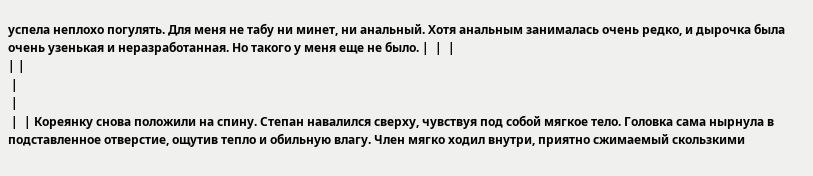успела неплохо погулять. Для меня не табу ни минет, ни анальный. Хотя анальным занималась очень редко, и дырочка была очень узенькая и неразработанная. Но такого у меня еще не было. |  |  |
| |
 |
 |
 |  | Кореянку снова положили на спину. Степан навалился сверху, чувствуя под собой мягкое тело. Головка сама нырнула в подставленное отверстие, ощутив тепло и обильную влагу. Член мягко ходил внутри, приятно сжимаемый скользкими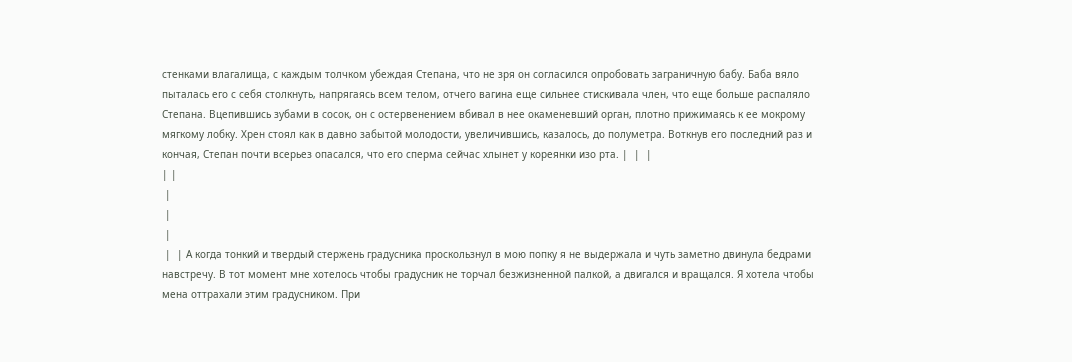стенками влагалища, с каждым толчком убеждая Степана, что не зря он согласился опробовать заграничную бабу. Баба вяло пыталась его с себя столкнуть, напрягаясь всем телом, отчего вагина еще сильнее стискивала член, что еще больше распаляло Степана. Вцепившись зубами в сосок, он с остервенением вбивал в нее окаменевший орган, плотно прижимаясь к ее мокрому мягкому лобку. Хрен стоял как в давно забытой молодости, увеличившись, казалось, до полуметра. Воткнув его последний раз и кончая, Степан почти всерьез опасался, что его сперма сейчас хлынет у кореянки изо рта. |  |  |
| |
 |
 |
 |
 |  | А когда тонкий и твердый стержень градусника проскользнул в мою попку я не выдержала и чуть заметно двинула бедрами навстречу. В тот момент мне хотелось чтобы градусник не торчал безжизненной палкой, а двигался и вращался. Я хотела чтобы мена оттрахали этим градусником. При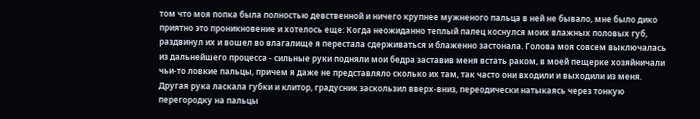том что моя попка была полностью девственной и ничего крупнее мужненого пальца в ней не бывало, мне было дико приятно это проникновение и хотелось еще: Когда неожиданно теплый палец коснулся моих влажных половых губ, раздвинул их и вошел во влагалище я перестала сдерживаться и блаженно застонала. Голова моя совсем выключалась из дальнейшего процесса - сильные руки подняли мои бедра заставив меня встать раком, в моей пещерке хозяйничали чьи-то ловкие пальцы, причем я даже не представляло сколько их там, так часто они входили и выходили из меня. Другая рука ласкала губки и клитор, градусник заскользил вверх-вниз, переодически натыкаясь через тонкую перегородку на пальцы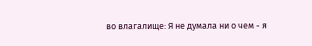во влагалище: Я не думала ни о чем - я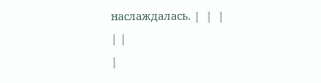наслаждалась. |  |  |
| |
|